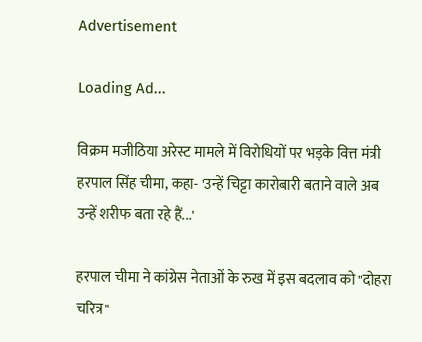Advertisement

Loading Ad...

विक्रम मजीठिया अरेस्ट मामले में विरोधियों पर भड़के वित्त मंत्री हरपाल सिंह चीमा, कहा- 'उन्हें चिट्टा कारोबारी बताने वाले अब उन्हें शरीफ बता रहे हैं...'

हरपाल चीमा ने कांग्रेस नेताओं के रुख में इस बदलाव को "दोहरा चरित्र"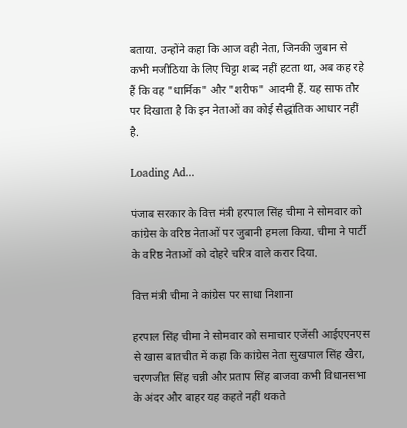बताया. उन्होंने कहा कि आज वही नेता, जिनकी जुबान से कभी मजीठिया के लिए चिट्टा शब्द नहीं हटता था, अब कह रहे हैं कि वह "धार्मिक" और "शरीफ" आदमी हैं. यह साफ तौर पर दिखाता है कि इन नेताओं का कोई सैद्धांतिक आधार नहीं है.

Loading Ad...

पंजाब सरकार के वित्त मंत्री हरपाल सिंह चीमा ने सोमवार को कांग्रेस के वरिष्ठ नेताओं पर जुबानी हमला किया. चीमा ने पार्टी के वरिष्ठ नेताओं को दोहरे चरित्र वाले करार दिया.

वित्त मंत्री चीमा ने कांग्रेस पर साधा निशाना

हरपाल सिंह चीमा ने सोमवार को समाचार एजेंसी आईएएनएस से खास बातचीत में कहा कि कांग्रेस नेता सुखपाल सिंह खैरा, चरणजीत सिंह चन्नी और प्रताप सिंह बाजवा कभी विधानसभा के अंदर और बाहर यह कहते नहीं थकते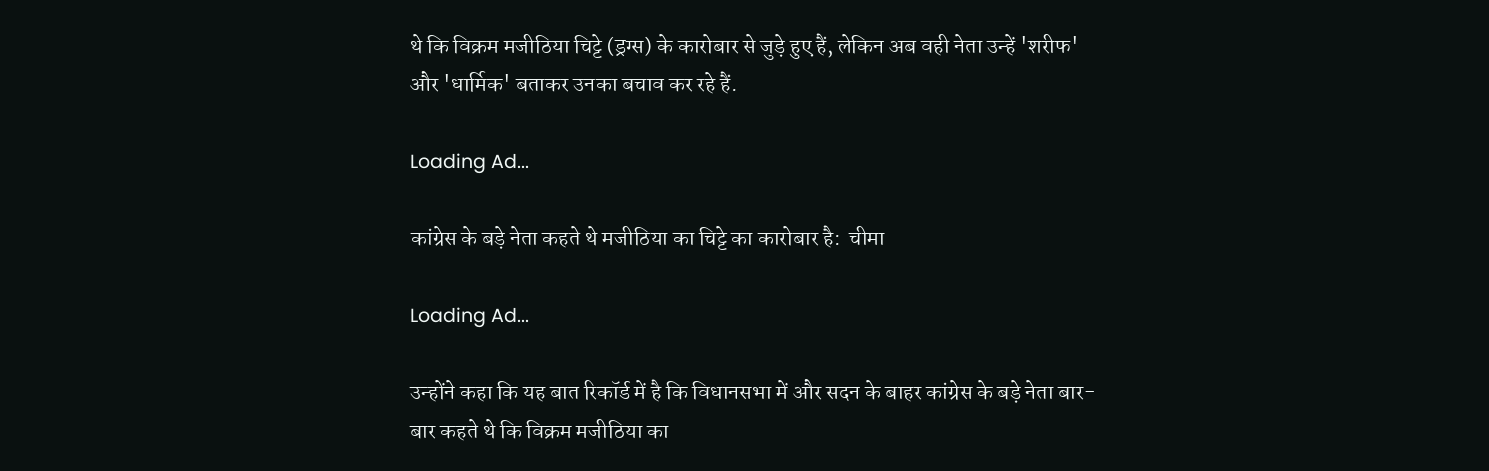थे कि विक्रम मजीठिया चिट्टे (ड्रग्स) के कारोबार से जुड़े हुए हैं, लेकिन अब वही नेता उन्हें 'शरीफ' और 'धार्मिक' बताकर उनका बचाव कर रहे हैं.

Loading Ad...

कांग्रेस के बड़े नेता कहते थे मजीठिया का चिट्टे का कारोबार है:  चीमा

Loading Ad...

उन्होंने कहा कि यह बात रिकॉर्ड में है कि विधानसभा में और सदन के बाहर कांग्रेस के बड़े नेता बार-बार कहते थे कि विक्रम मजीठिया का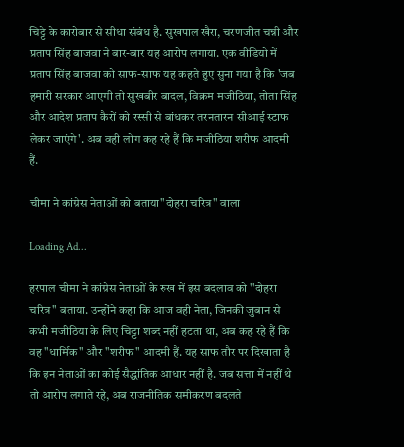चिट्टे के कारोबार से सीधा संबंध है. सुखपाल खैरा, चरणजीत चन्नी और प्रताप सिंह बाजवा ने बार-बार यह आरोप लगाया. एक वीडियो में प्रताप सिंह बाजवा को साफ-साफ यह कहते हुए सुना गया है कि 'जब हमारी सरकार आएगी तो सुखबीर बादल, विक्रम मजीठिया, तोता सिंह और आदेश प्रताप कैरों को रस्सी से बांधकर तरनतारन सीआई स्टाफ लेकर जाएंगे'. अब वही लोग कह रहे हैं कि मजीठिया शरीफ आदमी हैं.

चीमा ने कांग्रेस नेताओं को बताया"दोहरा चरित्र" वाला

Loading Ad...

हरपाल चीमा ने कांग्रेस नेताओं के रुख में इस बदलाव को "दोहरा चरित्र" बताया. उन्होंने कहा कि आज वही नेता, जिनकी जुबान से कभी मजीठिया के लिए चिट्टा शब्द नहीं हटता था, अब कह रहे हैं कि वह "धार्मिक" और "शरीफ" आदमी हैं. यह साफ तौर पर दिखाता है कि इन नेताओं का कोई सैद्धांतिक आधार नहीं है. जब सत्ता में नहीं थे तो आरोप लगाते रहे, अब राजनीतिक समीकरण बदलते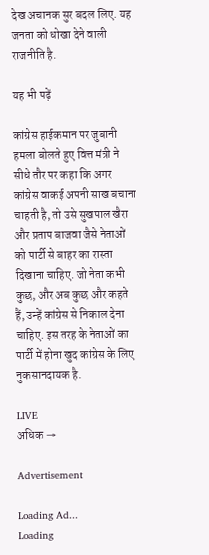देख अचानक सुर बदल लिए. यह जनता को धोखा देने वाली राजनीति है.

यह भी पढ़ें

कांग्रेस हाईकमान पर जुबानी हमला बोलते हुए वित्त मंत्री ने सीधे तौर पर कहा कि अगर कांग्रेस वाकई अपनी साख बचाना चाहती है, तो उसे सुखपाल खैरा और प्रताप बाजवा जैसे नेताओं को पार्टी से बाहर का रास्ता दिखाना चाहिए. जो नेता कभी कुछ, और अब कुछ और कहते हैं, उन्हें कांग्रेस से निकाल देना चाहिए. इस तरह के नेताओं का पार्टी में होना खुद कांग्रेस के लिए नुकसानदायक है.

LIVE
अधिक →

Advertisement

Loading Ad...
Loading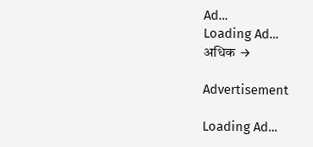Ad...
Loading Ad...
अधिक →

Advertisement

Loading Ad...